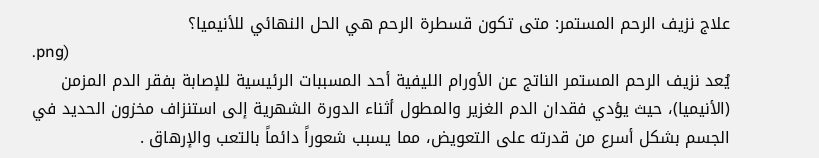علاج نزيف الرحم المستمر: متى تكون قسطرة الرحم هي الحل النهائي للأنيميا؟
.png)
يُعد نزيف الرحم المستمر الناتج عن الأورام الليفية أحد المسببات الرئيسية للإصابة بفقر الدم المزمن (الأنيميا)، حيث يؤدي فقدان الدم الغزير والمطول أثناء الدورة الشهرية إلى استنزاف مخزون الحديد في الجسم بشكل أسرع من قدرته على التعويض، مما يسبب شعوراً دائماً بالتعب والإرهاق .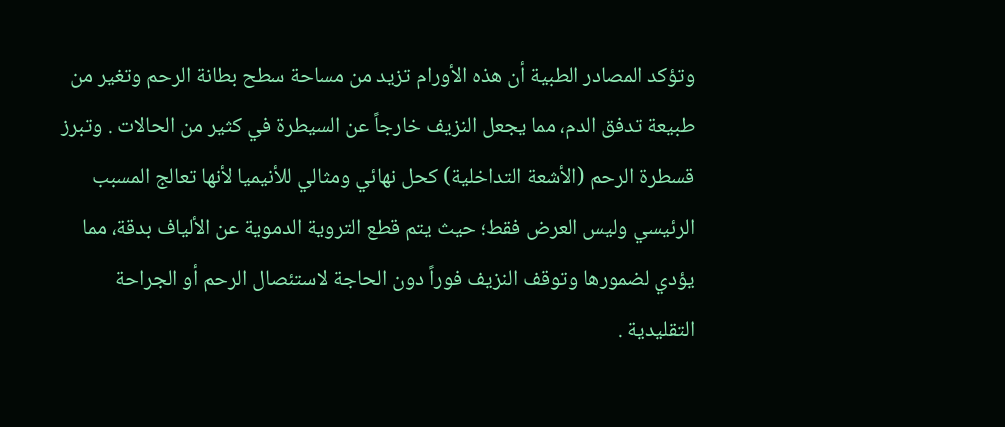وتؤكد المصادر الطبية أن هذه الأورام تزيد من مساحة سطح بطانة الرحم وتغير من طبيعة تدفق الدم، مما يجعل النزيف خارجاً عن السيطرة في كثير من الحالات . وتبرز قسطرة الرحم (الأشعة التداخلية) كحل نهائي ومثالي للأنيميا لأنها تعالج المسبب الرئيسي وليس العرض فقط؛ حيث يتم قطع التروية الدموية عن الألياف بدقة، مما يؤدي لضمورها وتوقف النزيف فوراً دون الحاجة لاستئصال الرحم أو الجراحة التقليدية .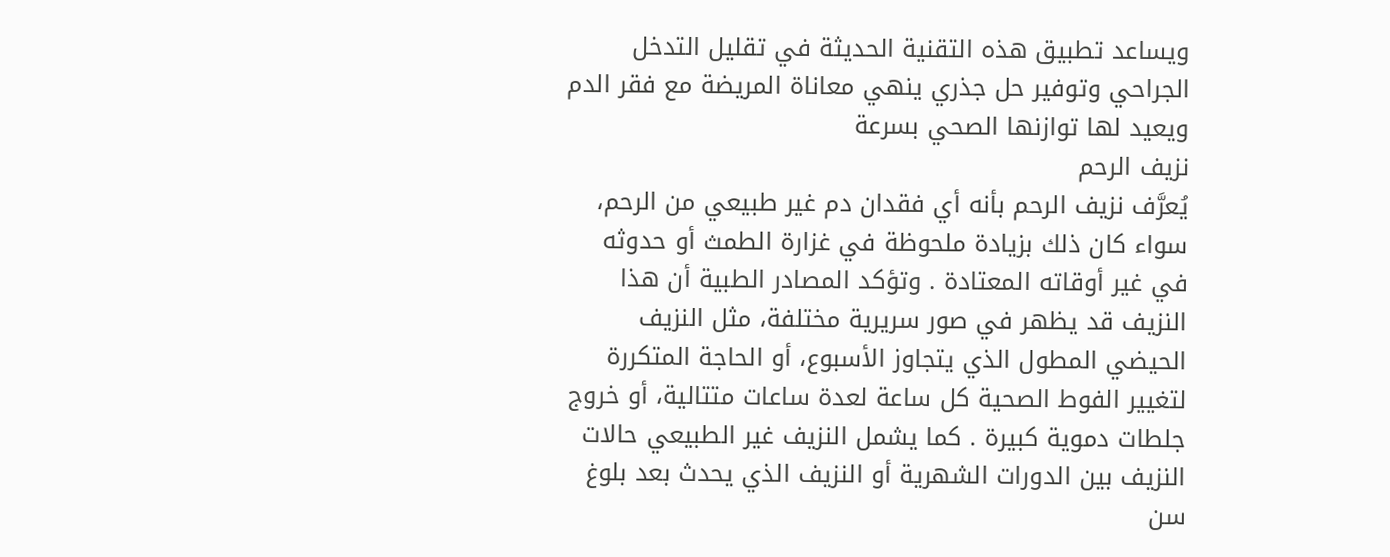ويساعد تطبيق هذه التقنية الحديثة في تقليل التدخل الجراحي وتوفير حل جذري ينهي معاناة المريضة مع فقر الدم ويعيد لها توازنها الصحي بسرعة
نزيف الرحم
يُعرَّف نزيف الرحم بأنه أي فقدان دم غير طبيعي من الرحم، سواء كان ذلك بزيادة ملحوظة في غزارة الطمث أو حدوثه في غير أوقاته المعتادة . وتؤكد المصادر الطبية أن هذا النزيف قد يظهر في صور سريرية مختلفة، مثل النزيف الحيضي المطول الذي يتجاوز الأسبوع، أو الحاجة المتكررة لتغيير الفوط الصحية كل ساعة لعدة ساعات متتالية، أو خروج جلطات دموية كبيرة . كما يشمل النزيف غير الطبيعي حالات النزيف بين الدورات الشهرية أو النزيف الذي يحدث بعد بلوغ سن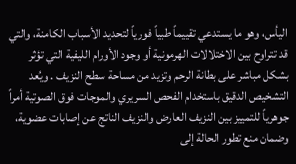اليأس، وهو ما يستدعي تقييماً طبياً فورياً لتحديد الأسباب الكامنة، والتي قد تتراوح بين الاختلالات الهرمونية أو وجود الأورام الليفية التي تؤثر بشكل مباشر على بطانة الرحم وتزيد من مساحة سطح النزيف . ويُعد التشخيص الدقيق باستخدام الفحص السريري والموجات فوق الصوتية أمراً جوهرياً للتمييز بين النزيف العارض والنزيف الناتج عن إصابات عضوية، وضمان منع تطور الحالة إلى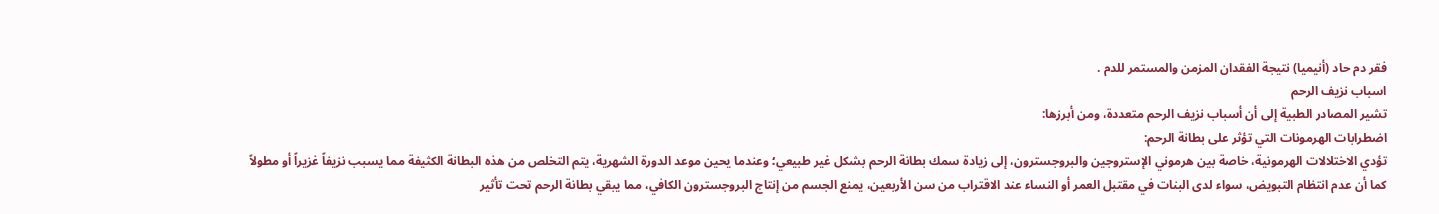فقر دم حاد (أنيميا) نتيجة الفقدان المزمن والمستمر للدم .
اسباب نزيف الرحم
تشير المصادر الطبية إلى أن أسباب نزيف الرحم متعددة، ومن أبرزها:
اضطرابات الهرمونات التي تؤثر على بطانة الرحم:
تؤدي الاختلالات الهرمونية، خاصة بين هرموني الإستروجين والبروجسترون، إلى زيادة سمك بطانة الرحم بشكل غير طبيعي؛ وعندما يحين موعد الدورة الشهرية، يتم التخلص من هذه البطانة الكثيفة مما يسبب نزيفاً غزيراً أو مطولاً
كما أن عدم انتظام التبويض، سواء لدى البنات في مقتبل العمر أو النساء عند الاقتراب من سن الأربعين، يمنع الجسم من إنتاج البروجسترون الكافي، مما يبقي بطانة الرحم تحت تأثير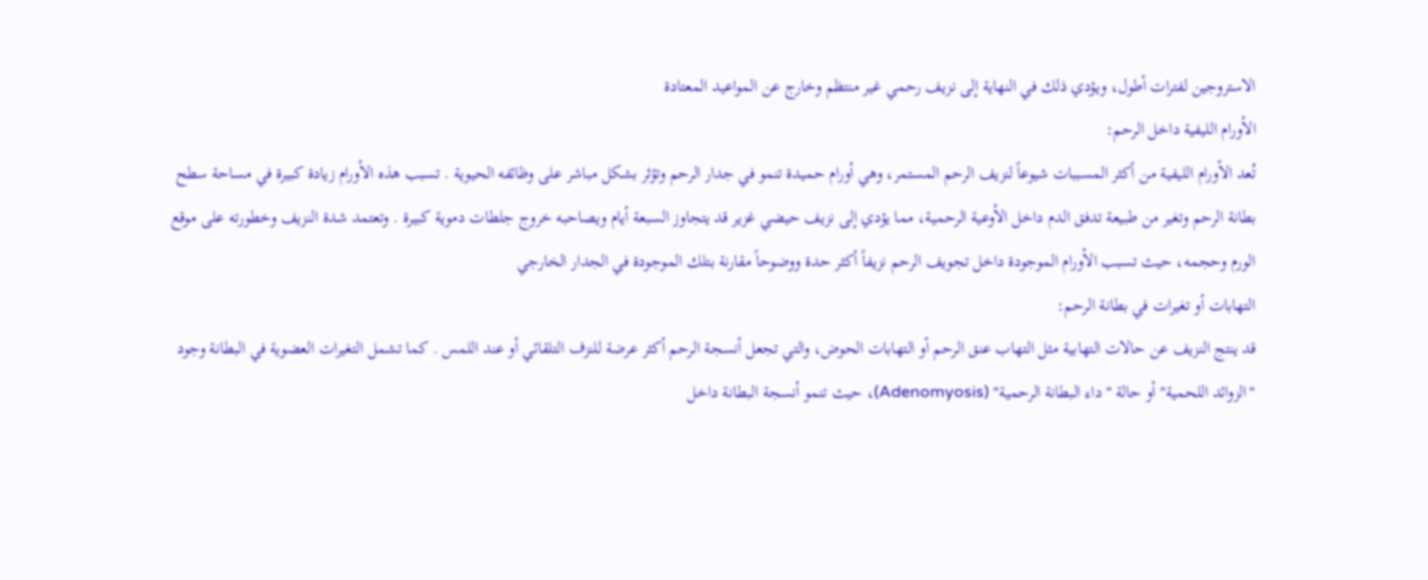الاستروجين لفترات أطول، ويؤدي ذلك في النهاية إلى نزيف رحمي غير منتظم وخارج عن المواعيد المعتادة
الأورام الليفية داخل الرحم:
تُعد الأورام الليفية من أكثر المسببات شيوعاً لنزيف الرحم المستمر، وهي أورام حميدة تنمو في جدار الرحم وتؤثر بشكل مباشر على وظائفه الحيوية . تسبب هذه الأورام زيادة كبيرة في مساحة سطح بطانة الرحم وتغير من طبيعة تدفق الدم داخل الأوعية الرحمية، مما يؤدي إلى نزيف حيضي غزير قد يتجاوز السبعة أيام ويصاحبه خروج جلطات دموية كبيرة . وتعتمد شدة النزيف وخطورته على موقع الورم وحجمه، حيث تسبب الأورام الموجودة داخل تجويف الرحم نزيفاً أكثر حدة ووضوحاً مقارنة بتلك الموجودة في الجدار الخارجي
التهابات أو تغيرات في بطانة الرحم:
قد ينتج النزيف عن حالات التهابية مثل التهاب عنق الرحم أو التهابات الحوض، والتي تجعل أنسجة الرحم أكثر عرضة للنزف التلقائي أو عند اللمس . كما تشمل التغيرات العضوية في البطانة وجود "الزوائد اللحمية" أو حالة "داء البطانة الرحمية" (Adenomyosis)، حيث تنمو أنسجة البطانة داخل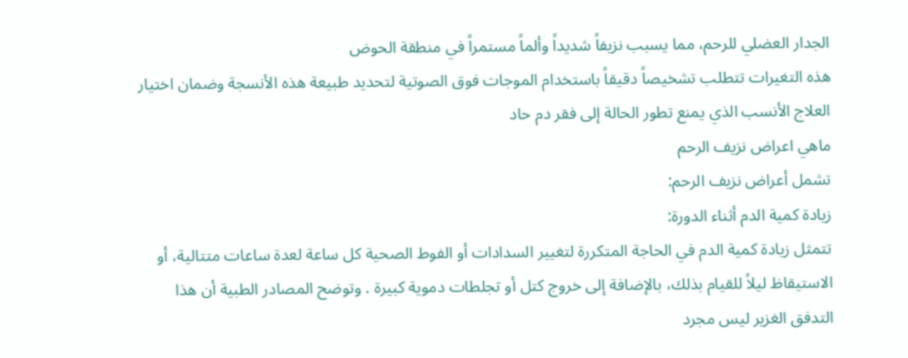الجدار العضلي للرحم، مما يسبب نزيفاً شديداً وألماً مستمراً في منطقة الحوض
هذه التغيرات تتطلب تشخيصاً دقيقاً باستخدام الموجات فوق الصوتية لتحديد طبيعة هذه الأنسجة وضمان اختيار العلاج الأنسب الذي يمنع تطور الحالة إلى فقر دم حاد
ماهي اعراض نزيف الرحم
تشمل أعراض نزيف الرحم:
زيادة كمية الدم أثناء الدورة:
تتمثل زيادة كمية الدم في الحاجة المتكررة لتغيير السدادات أو الفوط الصحية كل ساعة لعدة ساعات متتالية، أو الاستيقاظ ليلاً للقيام بذلك، بالإضافة إلى خروج كتل أو تجلطات دموية كبيرة . وتوضح المصادر الطبية أن هذا التدفق الغزير ليس مجرد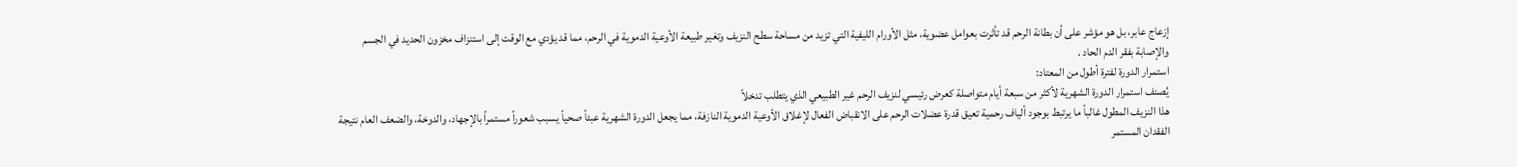إزعاج عابر، بل هو مؤشر على أن بطانة الرحم قد تأثرت بعوامل عضوية، مثل الأورام الليفية التي تزيد من مساحة سطح النزيف وتغير طبيعة الأوعية الدموية في الرحم، مما قد يؤدي مع الوقت إلى استنزاف مخزون الحديد في الجسم والإصابة بفقر الدم الحاد .
استمرار الدورة لفترة أطول من المعتاد:
يُصنف استمرار الدورة الشهرية لأكثر من سبعة أيام متواصلة كعرض رئيسي لنزيف الرحم غير الطبيعي الذي يتطلب تدخلاً
هذا النزيف المطول غالباً ما يرتبط بوجود ألياف رحمية تعيق قدرة عضلات الرحم على الانقباض الفعال لإغلاق الأوعية الدموية النازفة، مما يجعل الدورة الشهرية عبئاً صحياً يسبب شعوراً مستمراً بالإجهاد، والدوخة، والضعف العام نتيجة الفقدان المستمر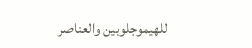للهيموجلوبين والعناصر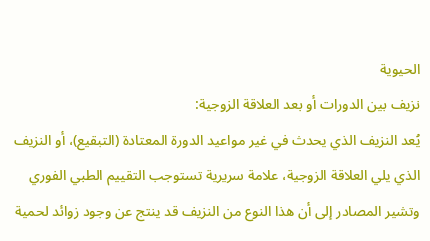الحيوية
نزيف بين الدورات أو بعد العلاقة الزوجية:
يُعد النزيف الذي يحدث في غير مواعيد الدورة المعتادة (التبقيع)، أو النزيف الذي يلي العلاقة الزوجية، علامة سريرية تستوجب التقييم الطبي الفوري
وتشير المصادر إلى أن هذا النوع من النزيف قد ينتج عن وجود زوائد لحمية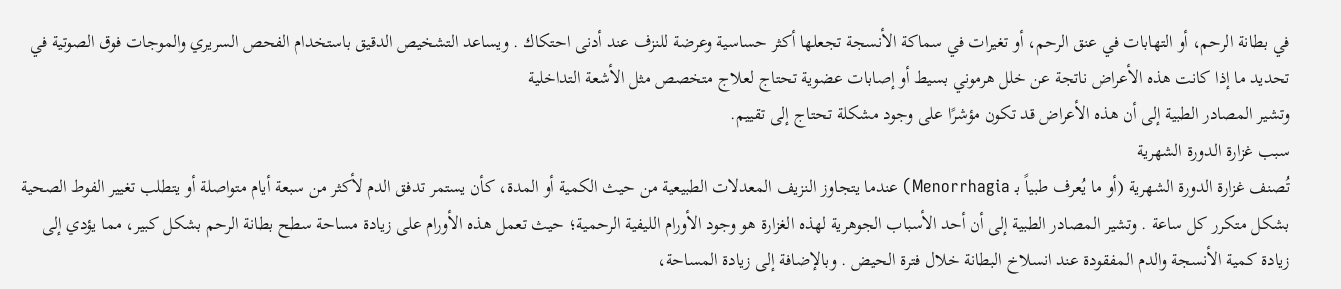في بطانة الرحم، أو التهابات في عنق الرحم، أو تغيرات في سماكة الأنسجة تجعلها أكثر حساسية وعرضة للنزف عند أدنى احتكاك . ويساعد التشخيص الدقيق باستخدام الفحص السريري والموجات فوق الصوتية في تحديد ما إذا كانت هذه الأعراض ناتجة عن خلل هرموني بسيط أو إصابات عضوية تحتاج لعلاج متخصص مثل الأشعة التداخلية
وتشير المصادر الطبية إلى أن هذه الأعراض قد تكون مؤشرًا على وجود مشكلة تحتاج إلى تقييم.
سبب غزارة الدورة الشهرية
تُصنف غزارة الدورة الشهرية (أو ما يُعرف طبياً بـ Menorrhagia) عندما يتجاوز النزيف المعدلات الطبيعية من حيث الكمية أو المدة، كأن يستمر تدفق الدم لأكثر من سبعة أيام متواصلة أو يتطلب تغيير الفوط الصحية بشكل متكرر كل ساعة . وتشير المصادر الطبية إلى أن أحد الأسباب الجوهرية لهذه الغزارة هو وجود الأورام الليفية الرحمية؛ حيث تعمل هذه الأورام على زيادة مساحة سطح بطانة الرحم بشكل كبير، مما يؤدي إلى زيادة كمية الأنسجة والدم المفقودة عند انسلاخ البطانة خلال فترة الحيض . وبالإضافة إلى زيادة المساحة،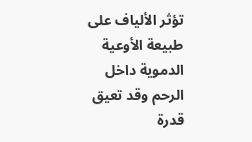تؤثر الألياف على طبيعة الأوعية الدموية داخل الرحم وقد تعيق قدرة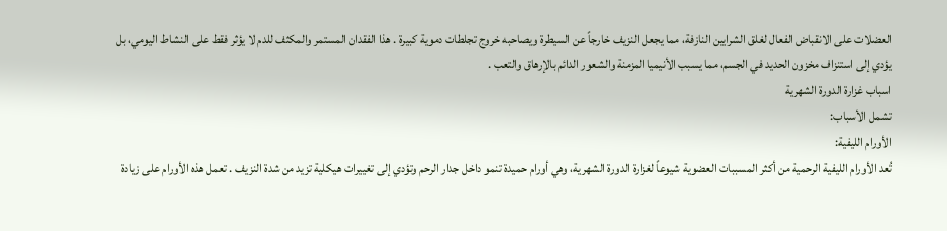العضلات على الانقباض الفعال لغلق الشرايين النازفة، مما يجعل النزيف خارجاً عن السيطرة ويصاحبه خروج تجلطات دموية كبيرة . هذا الفقدان المستمر والمكثف للدم لا يؤثر فقط على النشاط اليومي، بل يؤدي إلى استنزاف مخزون الحديد في الجسم، مما يسبب الأنيميا المزمنة والشعور الدائم بالإرهاق والتعب .
اسباب غزارة الدورة الشهرية
تشمل الأسباب:
الأورام الليفية:
تُعد الأورام الليفية الرحمية من أكثر المسببات العضوية شيوعاً لغزارة الدورة الشهرية، وهي أورام حميدة تنمو داخل جدار الرحم وتؤدي إلى تغييرات هيكلية تزيد من شدة النزيف . تعمل هذه الأورام على زيادة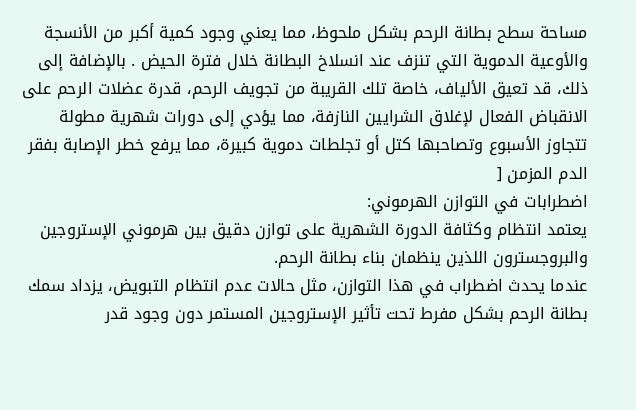مساحة سطح بطانة الرحم بشكل ملحوظ، مما يعني وجود كمية أكبر من الأنسجة والأوعية الدموية التي تنزف عند انسلاخ البطانة خلال فترة الحيض . بالإضافة إلى ذلك، قد تعيق الألياف، خاصة تلك القريبة من تجويف الرحم، قدرة عضلات الرحم على الانقباض الفعال لإغلاق الشرايين النازفة، مما يؤدي إلى دورات شهرية مطولة تتجاوز الأسبوع وتصاحبها كتل أو تجلطات دموية كبيرة، مما يرفع خطر الإصابة بفقر الدم المزمن [
اضطرابات في التوازن الهرموني:
يعتمد انتظام وكثافة الدورة الشهرية على توازن دقيق بين هرموني الإستروجين والبروجسترون اللذين ينظمان بناء بطانة الرحم.
عندما يحدث اضطراب في هذا التوازن، مثل حالات عدم انتظام التبويض، يزداد سمك بطانة الرحم بشكل مفرط تحت تأثير الإستروجين المستمر دون وجود قدر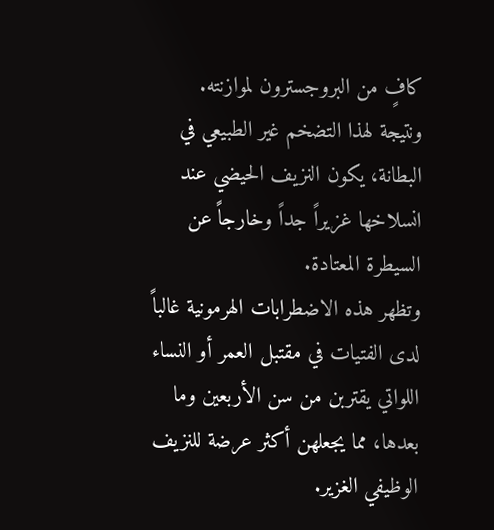كافٍ من البروجسترون لموازنته.
ونتيجة لهذا التضخم غير الطبيعي في البطانة، يكون النزيف الحيضي عند انسلاخها غزيراً جداً وخارجاً عن السيطرة المعتادة.
وتظهر هذه الاضطرابات الهرمونية غالباً لدى الفتيات في مقتبل العمر أو النساء اللواتي يقتربن من سن الأربعين وما بعدها، مما يجعلهن أكثر عرضة للنزيف الوظيفي الغزير.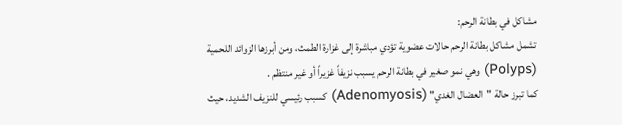مشاكل في بطانة الرحم:
تشمل مشاكل بطانة الرحم حالات عضوية تؤدي مباشرة إلى غزارة الطمث، ومن أبرزها الزوائد اللحمية (Polyps) وهي نمو صغير في بطانة الرحم يسبب نزيفاً غزيراً أو غير منتظم .
كما تبرز حالة "العضال الغدي" (Adenomyosis) كسبب رئيسي للنزيف الشديد، حيث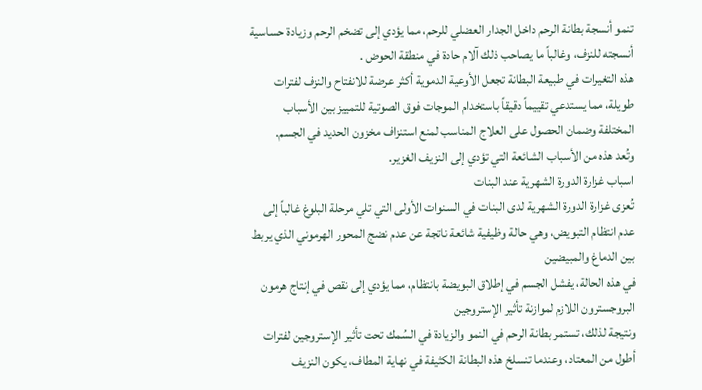تنمو أنسجة بطانة الرحم داخل الجدار العضلي للرحم، مما يؤدي إلى تضخم الرحم وزيادة حساسية أنسجته للنزف، وغالباً ما يصاحب ذلك آلام حادة في منطقة الحوض .
هذه التغيرات في طبيعة البطانة تجعل الأوعية الدموية أكثر عرضة للانفتاح والنزف لفترات طويلة، مما يستدعي تقييماً دقيقاً باستخدام الموجات فوق الصوتية للتمييز بين الأسباب المختلفة وضمان الحصول على العلاج المناسب لمنع استنزاف مخزون الحديد في الجسم.
وتُعد هذه من الأسباب الشائعة التي تؤدي إلى النزيف الغزير.
اسباب غزارة الدورة الشهرية عند البنات
تُعزى غزارة الدورة الشهرية لدى البنات في السنوات الأولى التي تلي مرحلة البلوغ غالباً إلى عدم انتظام التبويض، وهي حالة وظيفية شائعة ناتجة عن عدم نضج المحور الهرموني الذي يربط بين الدماغ والمبيضين
في هذه الحالة، يفشل الجسم في إطلاق البويضة بانتظام، مما يؤدي إلى نقص في إنتاج هرمون البروجسترون اللازم لموازنة تأثير الإستروجين
ونتيجة لذلك، تستمر بطانة الرحم في النمو والزيادة في السُمك تحت تأثير الإستروجين لفترات أطول من المعتاد، وعندما تنسلخ هذه البطانة الكثيفة في نهاية المطاف، يكون النزيف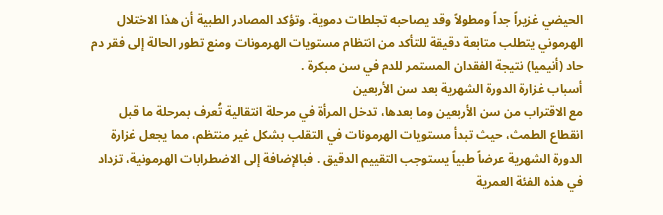الحيضي غزيراً جداً ومطولاً وقد يصاحبه تجلطات دموية. وتؤكد المصادر الطبية أن هذا الاختلال الهرموني يتطلب متابعة دقيقة للتأكد من انتظام مستويات الهرمونات ومنع تطور الحالة إلى فقر دم حاد (أنيميا) نتيجة الفقدان المستمر للدم في سن مبكرة .
أسباب غزارة الدورة الشهرية بعد سن الأربعين
مع الاقتراب من سن الأربعين وما بعدها، تدخل المرأة في مرحلة انتقالية تُعرف بمرحلة ما قبل انقطاع الطمث، حيث تبدأ مستويات الهرمونات في التقلب بشكل غير منتظم، مما يجعل غزارة الدورة الشهرية عرضاً طبياً يستوجب التقييم الدقيق . فبالإضافة إلى الاضطرابات الهرمونية، تزداد في هذه الفئة العمرية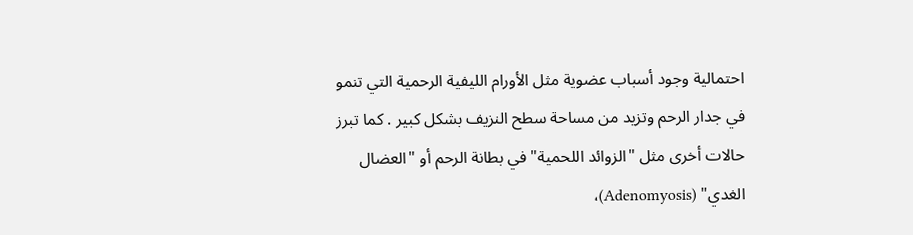احتمالية وجود أسباب عضوية مثل الأورام الليفية الرحمية التي تنمو في جدار الرحم وتزيد من مساحة سطح النزيف بشكل كبير . كما تبرز حالات أخرى مثل "الزوائد اللحمية" في بطانة الرحم أو "العضال الغدي" (Adenomyosis)،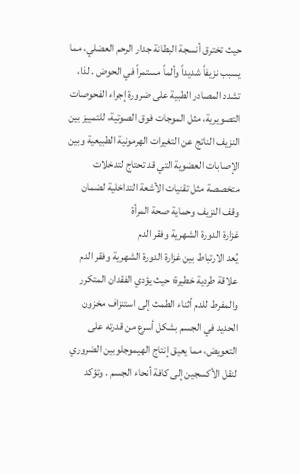حيث تخترق أنسجة البطانة جدار الرحم العضلي، مما يسبب نزيفاً شديداً وألماً مستمراً في الحوض . لذا، تشدد المصادر الطبية على ضرورة إجراء الفحوصات التصويرية، مثل الموجات فوق الصوتية، للتمييز بين النزيف الناتج عن التغيرات الهرمونية الطبيعية وبين الإصابات العضوية التي قد تحتاج لتدخلات متخصصة مثل تقنيات الأشعة التداخلية لضمان وقف النزيف وحماية صحة المرأة
غزارة الدورة الشهرية وفقر الدم
يُعد الارتباط بين غزارة الدورة الشهرية وفقر الدم علاقة طردية خطيرة؛ حيث يؤدي الفقدان المتكرر والمفرط للدم أثناء الطمث إلى استنزاف مخزون الحديد في الجسم بشكل أسرع من قدرته على التعويض، مما يعيق إنتاج الهيموجلوبين الضروري لنقل الأكسجين إلى كافة أنحاء الجسم . وتؤكد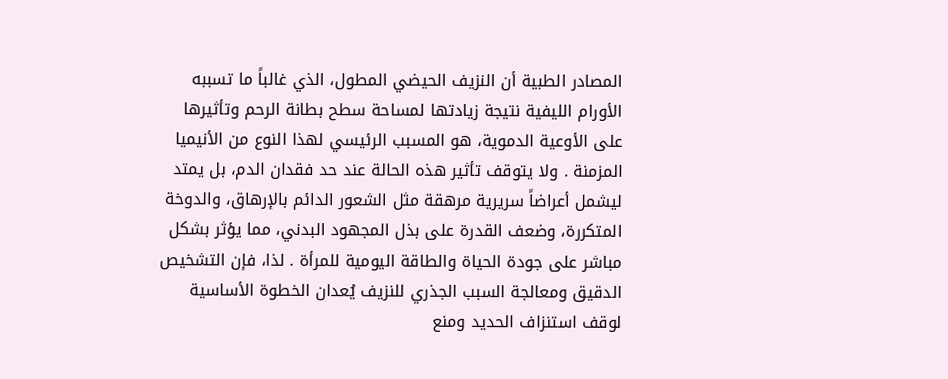المصادر الطبية أن النزيف الحيضي المطول، الذي غالباً ما تسببه الأورام الليفية نتيجة زيادتها لمساحة سطح بطانة الرحم وتأثيرها على الأوعية الدموية، هو المسبب الرئيسي لهذا النوع من الأنيميا المزمنة . ولا يتوقف تأثير هذه الحالة عند حد فقدان الدم، بل يمتد ليشمل أعراضاً سريرية مرهقة مثل الشعور الدائم بالإرهاق، والدوخة المتكررة، وضعف القدرة على بذل المجهود البدني، مما يؤثر بشكل مباشر على جودة الحياة والطاقة اليومية للمرأة . لذا، فإن التشخيص الدقيق ومعالجة السبب الجذري للنزيف يُعدان الخطوة الأساسية لوقف استنزاف الحديد ومنع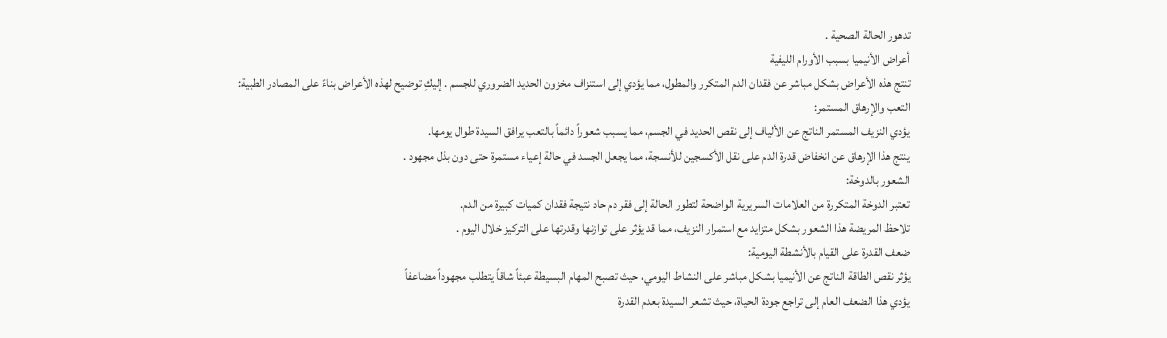تدهور الحالة الصحية .
أعراض الأنيميا بسبب الأورام الليفية
تنتج هذه الأعراض بشكل مباشر عن فقدان الدم المتكرر والمطول، مما يؤدي إلى استنزاف مخزون الحديد الضروري للجسم . إليكِ توضيح لهذه الأعراض بناءً على المصادر الطبية:
التعب والإرهاق المستمر:
يؤدي النزيف المستمر الناتج عن الألياف إلى نقص الحديد في الجسم، مما يسبب شعوراً دائماً بالتعب يرافق السيدة طوال يومها.
ينتج هذا الإرهاق عن انخفاض قدرة الدم على نقل الأكسجين للأنسجة، مما يجعل الجسد في حالة إعياء مستمرة حتى دون بذل مجهود .
الشعور بالدوخة:
تعتبر الدوخة المتكررة من العلامات السريرية الواضحة لتطور الحالة إلى فقر دم حاد نتيجة فقدان كميات كبيرة من الدم.
تلاحظ المريضة هذا الشعور بشكل متزايد مع استمرار النزيف، مما قد يؤثر على توازنها وقدرتها على التركيز خلال اليوم .
ضعف القدرة على القيام بالأنشطة اليومية:
يؤثر نقص الطاقة الناتج عن الأنيميا بشكل مباشر على النشاط اليومي، حيث تصبح المهام البسيطة عبئاً شاقاً يتطلب مجهوداً مضاعفاً
يؤدي هذا الضعف العام إلى تراجع جودة الحياة، حيث تشعر السيدة بعدم القدرة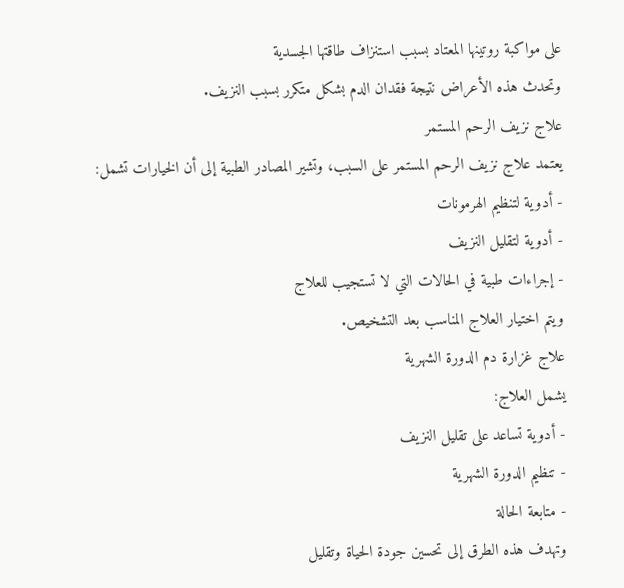على مواكبة روتينها المعتاد بسبب استنزاف طاقتها الجسدية
وتحدث هذه الأعراض نتيجة فقدان الدم بشكل متكرر بسبب النزيف.
علاج نزيف الرحم المستمر
يعتمد علاج نزيف الرحم المستمر على السبب، وتشير المصادر الطبية إلى أن الخيارات تشمل:
- أدوية لتنظيم الهرمونات
- أدوية لتقليل النزيف
- إجراءات طبية في الحالات التي لا تستجيب للعلاج
ويتم اختيار العلاج المناسب بعد التشخيص.
علاج غزارة دم الدورة الشهرية
يشمل العلاج:
- أدوية تساعد على تقليل النزيف
- تنظيم الدورة الشهرية
- متابعة الحالة
وتهدف هذه الطرق إلى تحسين جودة الحياة وتقليل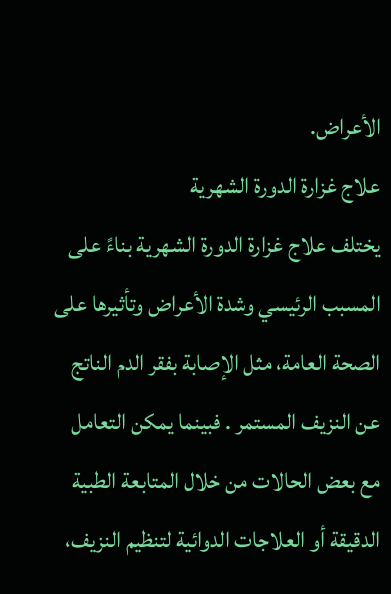الأعراض.
علاج غزارة الدورة الشهرية
يختلف علاج غزارة الدورة الشهرية بناءً على المسبب الرئيسي وشدة الأعراض وتأثيرها على الصحة العامة، مثل الإصابة بفقر الدم الناتج عن النزيف المستمر . فبينما يمكن التعامل مع بعض الحالات من خلال المتابعة الطبية الدقيقة أو العلاجات الدوائية لتنظيم النزيف،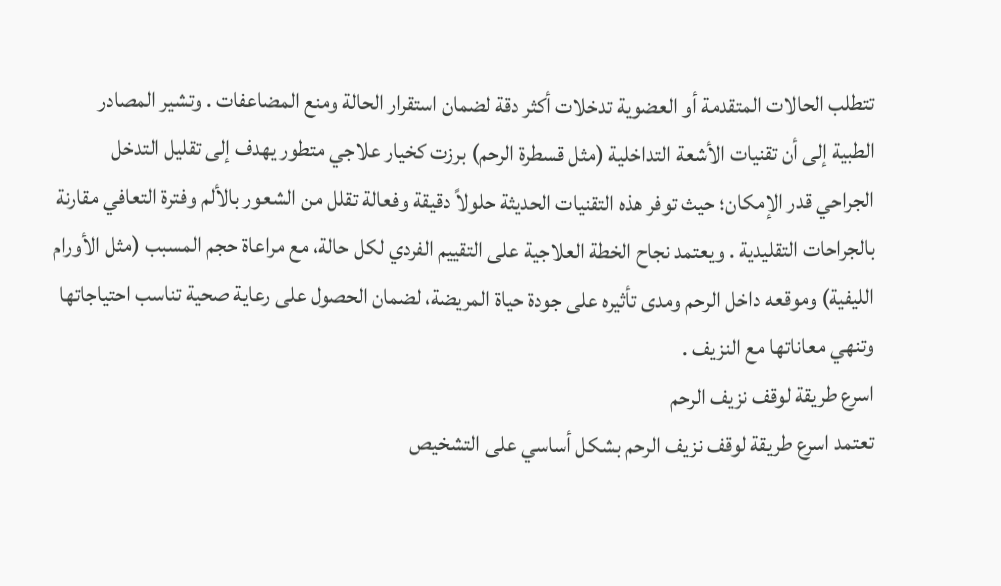تتطلب الحالات المتقدمة أو العضوية تدخلات أكثر دقة لضمان استقرار الحالة ومنع المضاعفات . وتشير المصادر الطبية إلى أن تقنيات الأشعة التداخلية (مثل قسطرة الرحم) برزت كخيار علاجي متطور يهدف إلى تقليل التدخل الجراحي قدر الإمكان؛ حيث توفر هذه التقنيات الحديثة حلولاً دقيقة وفعالة تقلل من الشعور بالألم وفترة التعافي مقارنة بالجراحات التقليدية . ويعتمد نجاح الخطة العلاجية على التقييم الفردي لكل حالة، مع مراعاة حجم المسبب (مثل الأورام الليفية) وموقعه داخل الرحم ومدى تأثيره على جودة حياة المريضة، لضمان الحصول على رعاية صحية تناسب احتياجاتها وتنهي معاناتها مع النزيف .
اسرع طريقة لوقف نزيف الرحم
تعتمد اسرع طريقة لوقف نزيف الرحم بشكل أساسي على التشخيص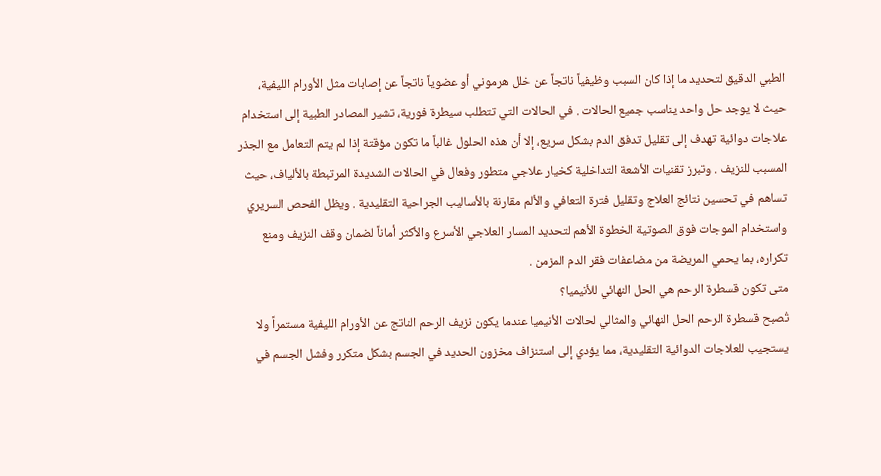الطبي الدقيق لتحديد ما إذا كان السبب وظيفياً ناتجاً عن خلل هرموني أو عضوياً ناتجاً عن إصابات مثل الأورام الليفية، حيث لا يوجد حل واحد يناسب جميع الحالات . في الحالات التي تتطلب سيطرة فورية، تشير المصادر الطبية إلى استخدام علاجات دوائية تهدف إلى تقليل تدفق الدم بشكل سريع، إلا أن هذه الحلول غالباً ما تكون مؤقتة إذا لم يتم التعامل مع الجذر المسبب للنزيف . وتبرز تقنيات الأشعة التداخلية كخيار علاجي متطور وفعال في الحالات الشديدة المرتبطة بالألياف، حيث تساهم في تحسين نتائج العلاج وتقليل فترة التعافي والألم مقارنة بالأساليب الجراحية التقليدية . ويظل الفحص السريري واستخدام الموجات فوق الصوتية الخطوة الأهم لتحديد المسار العلاجي الأسرع والأكثر أماناً لضمان وقف النزيف ومنع تكراره، بما يحمي المريضة من مضاعفات فقر الدم المزمن .
متى تكون قسطرة الرحم هي الحل النهائي للأنيميا؟
تُصبح قسطرة الرحم الحل النهائي والمثالي لحالات الأنيميا عندما يكون نزيف الرحم الناتج عن الأورام الليفية مستمراً ولا يستجيب للعلاجات الدوائية التقليدية، مما يؤدي إلى استنزاف مخزون الحديد في الجسم بشكل متكرر وفشل الجسم في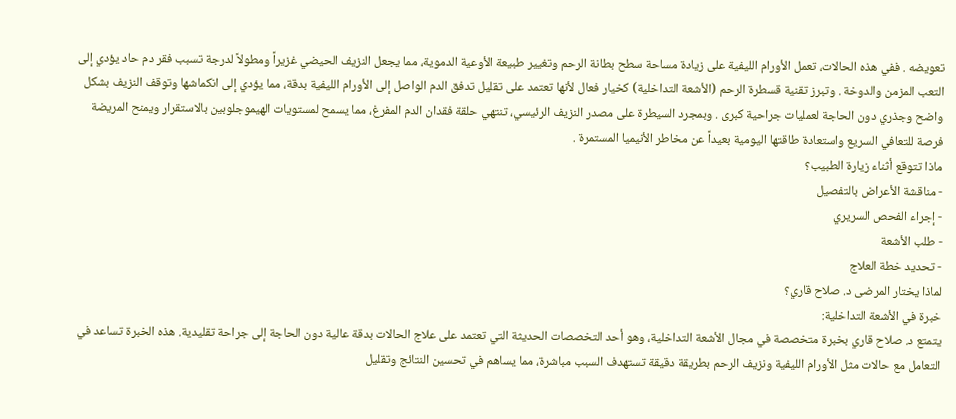تعويضه . ففي هذه الحالات، تعمل الأورام الليفية على زيادة مساحة سطح بطانة الرحم وتغيير طبيعة الأوعية الدموية، مما يجعل النزيف الحيضي غزيراً ومطولاً لدرجة تسبب فقر دم حاد يؤدي إلى التعب المزمن والدوخة . وتبرز تقنية قسطرة الرحم (الأشعة التداخلية) كخيار فعال لأنها تعتمد على تقليل تدفق الدم الواصل إلى الأورام الليفية بدقة، مما يؤدي إلى انكماشها وتوقف النزيف بشكل واضح وجذري دون الحاجة لعمليات جراحية كبرى . وبمجرد السيطرة على مصدر النزيف الرئيسي، تنتهي حلقة فقدان الدم المفرغ، مما يسمح لمستويات الهيموجلوبين بالاستقرار ويمنح المريضة فرصة للتعافي السريع واستعادة طاقتها اليومية بعيداً عن مخاطر الأنيميا المستمرة .
ماذا تتوقع أثناء زيارة الطبيب؟
- مناقشة الأعراض بالتفصيل
- إجراء الفحص السريري
- طلب الأشعة
- تحديد خطة العلاج
لماذا يختار المرضى د. صلاح قاري؟
خبرة في الأشعة التداخلية:
يتمتع د. صلاح قاري بخبرة متخصصة في مجال الأشعة التداخلية، وهو أحد التخصصات الحديثة التي تعتمد على علاج الحالات بدقة عالية دون الحاجة إلى جراحة تقليدية. هذه الخبرة تساعد في التعامل مع حالات مثل الأورام الليفية ونزيف الرحم بطريقة دقيقة تستهدف السبب مباشرة، مما يساهم في تحسين النتائج وتقليل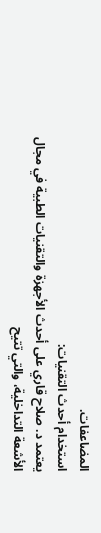المضاعفات.
استخدام أحدث التقنيات:
يعتمد د. صلاح قاري على أحدث الأجهزة والتقنيات الطبية في مجال الأشعة التداخلية، والتي تتيح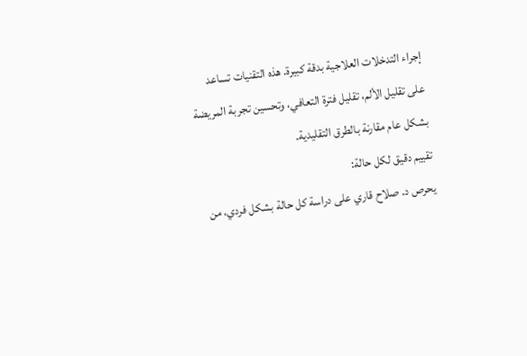إجراء التدخلات العلاجية بدقة كبيرة. هذه التقنيات تساعد على تقليل الألم، تقليل فترة التعافي، وتحسين تجربة المريضة بشكل عام مقارنة بالطرق التقليدية.
تقييم دقيق لكل حالة:
يحرص د. صلاح قاري على دراسة كل حالة بشكل فردي، من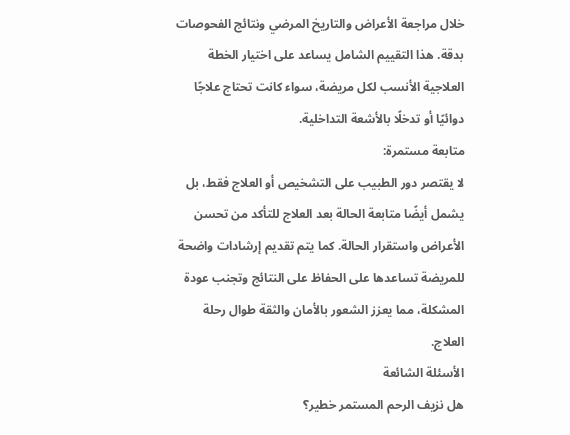خلال مراجعة الأعراض والتاريخ المرضي ونتائج الفحوصات بدقة. هذا التقييم الشامل يساعد على اختيار الخطة العلاجية الأنسب لكل مريضة، سواء كانت تحتاج علاجًا دوائيًا أو تدخلًا بالأشعة التداخلية.
متابعة مستمرة:
لا يقتصر دور الطبيب على التشخيص أو العلاج فقط، بل يشمل أيضًا متابعة الحالة بعد العلاج للتأكد من تحسن الأعراض واستقرار الحالة. كما يتم تقديم إرشادات واضحة للمريضة تساعدها على الحفاظ على النتائج وتجنب عودة المشكلة، مما يعزز الشعور بالأمان والثقة طوال رحلة العلاج.
الأسئلة الشائعة
هل نزيف الرحم المستمر خطير؟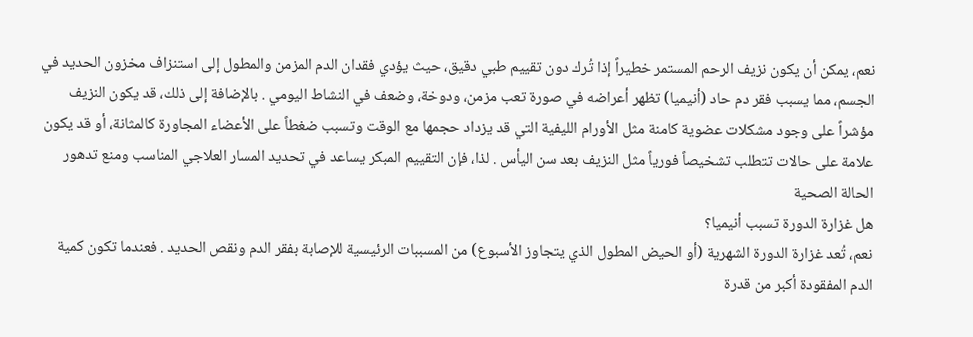نعم، يمكن أن يكون نزيف الرحم المستمر خطيراً إذا تُرك دون تقييم طبي دقيق، حيث يؤدي فقدان الدم المزمن والمطول إلى استنزاف مخزون الحديد في الجسم، مما يسبب فقر دم حاد (أنيميا) تظهر أعراضه في صورة تعب مزمن، ودوخة، وضعف في النشاط اليومي . بالإضافة إلى ذلك، قد يكون النزيف مؤشراً على وجود مشكلات عضوية كامنة مثل الأورام الليفية التي قد يزداد حجمها مع الوقت وتسبب ضغطاً على الأعضاء المجاورة كالمثانة، أو قد يكون علامة على حالات تتطلب تشخيصاً فورياً مثل النزيف بعد سن اليأس . لذا، فإن التقييم المبكر يساعد في تحديد المسار العلاجي المناسب ومنع تدهور الحالة الصحية
هل غزارة الدورة تسبب أنيميا؟
نعم، تُعد غزارة الدورة الشهرية (أو الحيض المطول الذي يتجاوز الأسبوع) من المسببات الرئيسية للإصابة بفقر الدم ونقص الحديد . فعندما تكون كمية الدم المفقودة أكبر من قدرة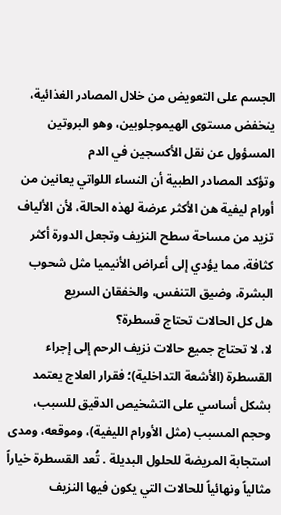الجسم على التعويض من خلال المصادر الغذائية، ينخفض مستوى الهيموجلوبين، وهو البروتين المسؤول عن نقل الأكسجين في الدم
وتؤكد المصادر الطبية أن النساء اللواتي يعانين من أورام ليفية هن الأكثر عرضة لهذه الحالة، لأن الألياف تزيد من مساحة سطح النزيف وتجعل الدورة أكثر كثافة، مما يؤدي إلى أعراض الأنيميا مثل شحوب البشرة، وضيق التنفس، والخفقان السريع
هل كل الحالات تحتاج قسطرة؟
لا، لا تحتاج جميع حالات نزيف الرحم إلى إجراء القسطرة (الأشعة التداخلية)؛ فقرار العلاج يعتمد بشكل أساسي على التشخيص الدقيق للسبب، وحجم المسبب (مثل الأورام الليفية)، وموقعه، ومدى استجابة المريضة للحلول البديلة . تُعد القسطرة خياراً مثالياً ونهائياً للحالات التي يكون فيها النزيف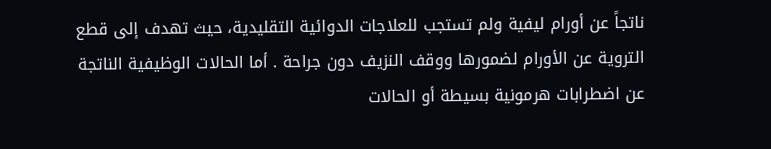ناتجاً عن أورام ليفية ولم تستجب للعلاجات الدوائية التقليدية، حيث تهدف إلى قطع التروية عن الأورام لضمورها ووقف النزيف دون جراحة . أما الحالات الوظيفية الناتجة عن اضطرابات هرمونية بسيطة أو الحالات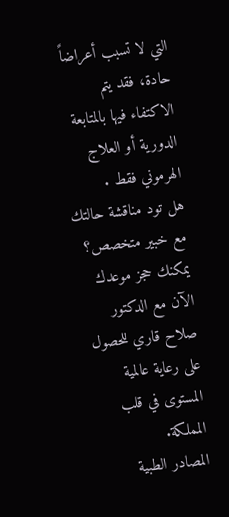التي لا تسبب أعراضاً حادة، فقد يتم الاكتفاء فيها بالمتابعة الدورية أو العلاج الهرموني فقط .
هل تود مناقشة حالتك مع خبير متخصص؟
يمكنك حجز موعدك الآن مع الدكتور صلاح قاري للحصول على رعاية عالمية المستوى في قلب المملكة.
المصادر الطبية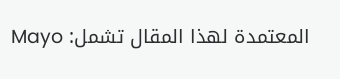المعتمدة لهذا المقال تشمل: Mayo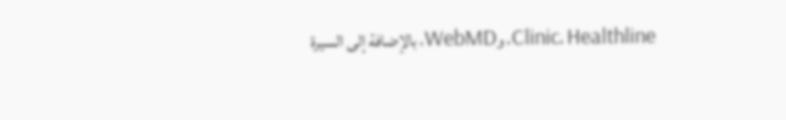Clinic، Healthline، وWebMD، بالإضافة إلى السيرة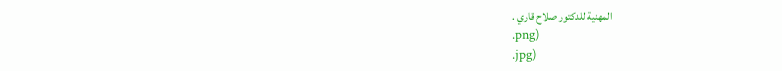المهنية للدكتور صلاح قاري .
.png)
.jpg)